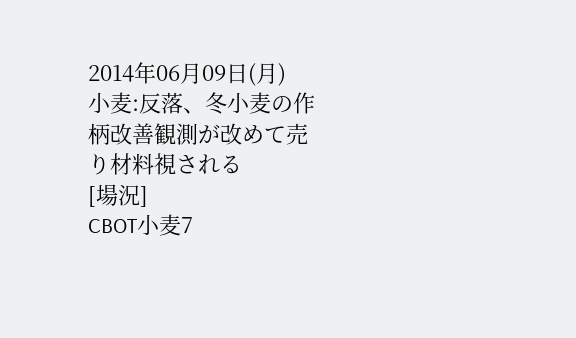2014年06月09日(月)
小麦:反落、冬小麦の作柄改善観測が改めて売り材料視される
[場況]
CBOT小麦7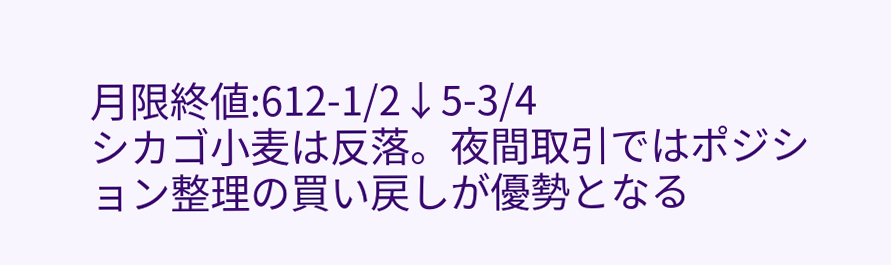月限終値:612-1/2↓5-3/4
シカゴ小麦は反落。夜間取引ではポジション整理の買い戻しが優勢となる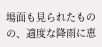場面も見られたものの、適度な降雨に恵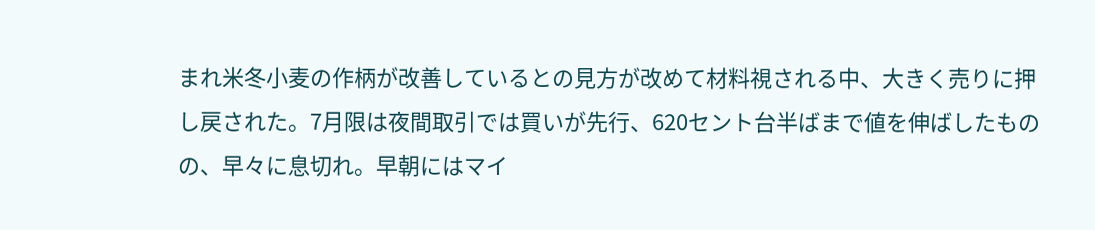まれ米冬小麦の作柄が改善しているとの見方が改めて材料視される中、大きく売りに押し戻された。7月限は夜間取引では買いが先行、620セント台半ばまで値を伸ばしたものの、早々に息切れ。早朝にはマイ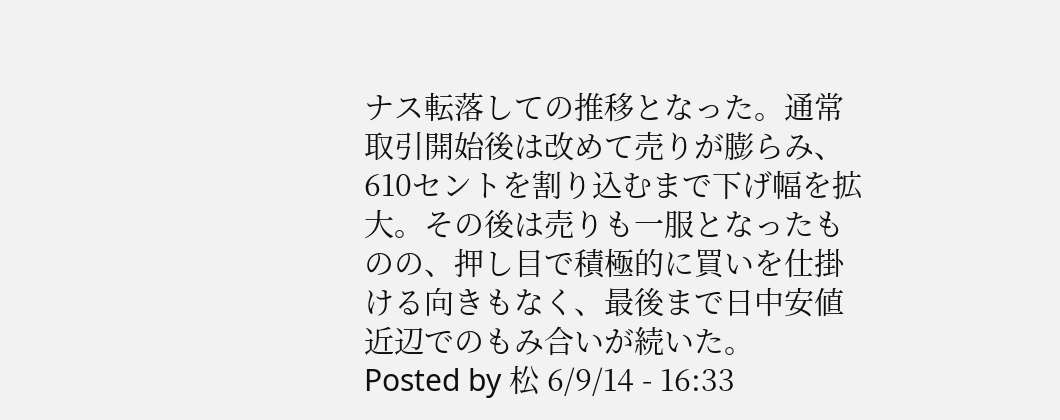ナス転落しての推移となった。通常取引開始後は改めて売りが膨らみ、610セントを割り込むまで下げ幅を拡大。その後は売りも一服となったものの、押し目で積極的に買いを仕掛ける向きもなく、最後まで日中安値近辺でのもみ合いが続いた。
Posted by 松 6/9/14 - 16:33